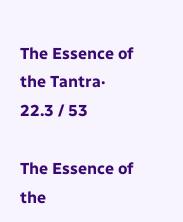The Essence of the Tantra· 22.3 / 53

The Essence of the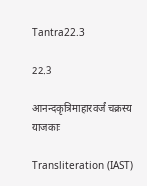Tantra22.3

22.3

आनन्दकृत्रिमाहारवर्जं चक्रस्य याजकाः

Transliteration (IAST)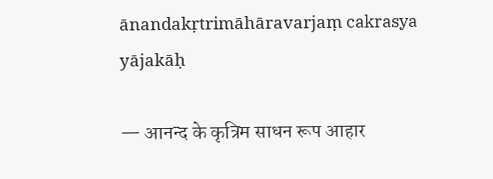ānandakṛtrimāhāravarjaṃ cakrasya yājakāḥ

— आनन्द के कृत्रिम साधन रूप आहार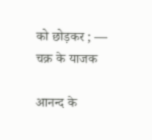को छोड़कर ; — चक्र के याजक

आनन्द के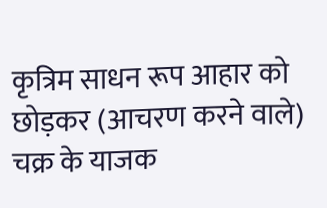कृत्रिम साधन रूप आहार को छोड़कर (आचरण करने वाले) चक्र के याजक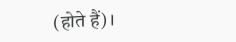(होते हैं)।